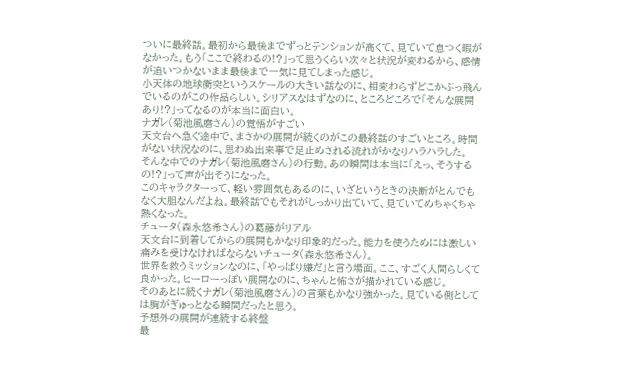ついに最終話。最初から最後までずっとテンションが高くて、見ていて息つく暇がなかった。もう「ここで終わるの!?」って思うくらい次々と状況が変わるから、感情が追いつかないまま最後まで一気に見てしまった感じ。
小天体の地球衝突というスケールの大きい話なのに、相変わらずどこかぶっ飛んでいるのがこの作品らしい。シリアスなはずなのに、ところどころで「そんな展開あり!?」ってなるのが本当に面白い。
ナガレ(菊池風磨さん)の覚悟がすごい
天文台へ急ぐ途中で、まさかの展開が続くのがこの最終話のすごいところ。時間がない状況なのに、思わぬ出来事で足止めされる流れがかなりハラハラした。
そんな中でのナガレ(菊池風磨さん)の行動。あの瞬間は本当に「えっ、そうするの!?」って声が出そうになった。
このキャラクターって、軽い雰囲気もあるのに、いざというときの決断がとんでもなく大胆なんだよね。最終話でもそれがしっかり出ていて、見ていてめちゃくちゃ熱くなった。
チュータ(森永悠希さん)の葛藤がリアル
天文台に到着してからの展開もかなり印象的だった。能力を使うためには激しい痛みを受けなければならないチュータ(森永悠希さん)。
世界を救うミッションなのに、「やっぱり嫌だ」と言う場面。ここ、すごく人間らしくて良かった。ヒーローっぽい展開なのに、ちゃんと怖さが描かれている感じ。
そのあとに続くナガレ(菊池風磨さん)の言葉もかなり強かった。見ている側としては胸がぎゅっとなる瞬間だったと思う。
予想外の展開が連続する終盤
最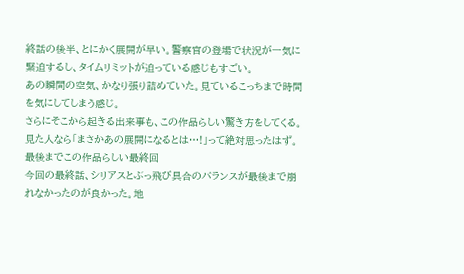終話の後半、とにかく展開が早い。警察官の登場で状況が一気に緊迫するし、タイムリミットが迫っている感じもすごい。
あの瞬間の空気、かなり張り詰めていた。見ているこっちまで時間を気にしてしまう感じ。
さらにそこから起きる出来事も、この作品らしい驚き方をしてくる。見た人なら「まさかあの展開になるとは…!」って絶対思ったはず。
最後までこの作品らしい最終回
今回の最終話、シリアスとぶっ飛び具合のバランスが最後まで崩れなかったのが良かった。地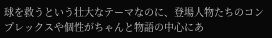球を救うという壮大なテーマなのに、登場人物たちのコンプレックスや個性がちゃんと物語の中心にあ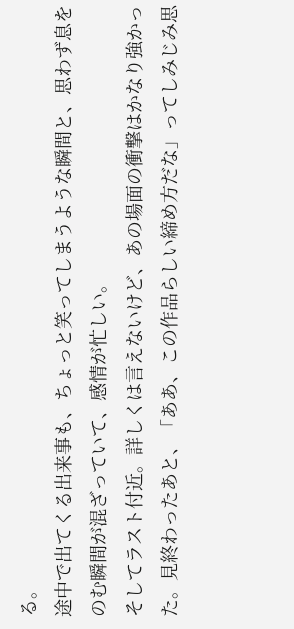る。
途中で出てくる出来事も、ちょっと笑ってしまうような瞬間と、思わず息をのむ瞬間が混ざっていて、感情が忙しい。
そしてラスト付近。詳しくは言えないけど、あの場面の衝撃はかなり強かった。見終わったあと、「ああ、この作品らしい締め方だな」ってしみじみ思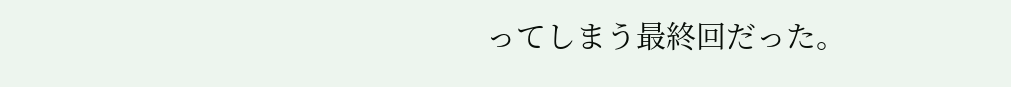ってしまう最終回だった。